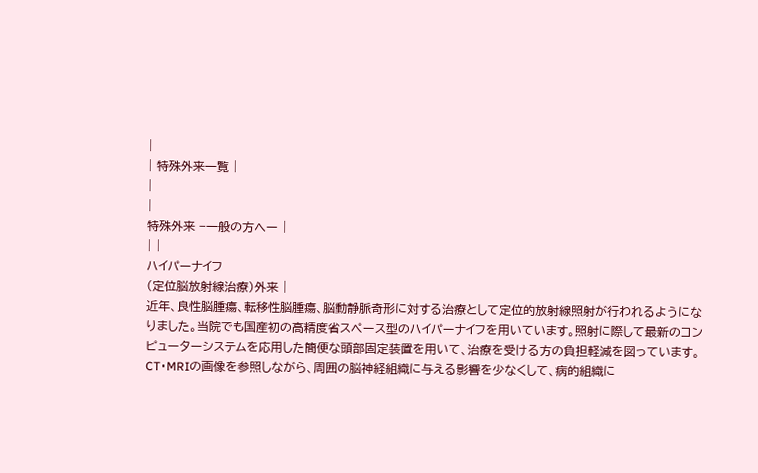|
| 特殊外来一覧 |
|
|
特殊外来 −一般の方へー |
| |
ハイパーナイフ
(定位脳放射線治療)外来 |
近年、良性脳腫瘍、転移性脳腫瘍、脳動静脈奇形に対する治療として定位的放射線照射が行われるようになりました。当院でも国産初の高精度省スペース型のハイパーナイフを用いています。照射に際して最新のコンピューターシステムを応用した簡便な頭部固定装置を用いて、治療を受ける方の負担軽減を図っています。CT・MRIの画像を参照しながら、周囲の脳神経組織に与える影響を少なくして、病的組織に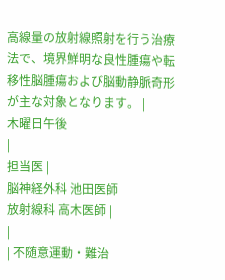高線量の放射線照射を行う治療法で、境界鮮明な良性腫瘍や転移性脳腫瘍および脳動静脈奇形が主な対象となります。 |
木曜日午後
|
担当医 |
脳神経外科 池田医師
放射線科 高木医師 |
|
| 不随意運動・難治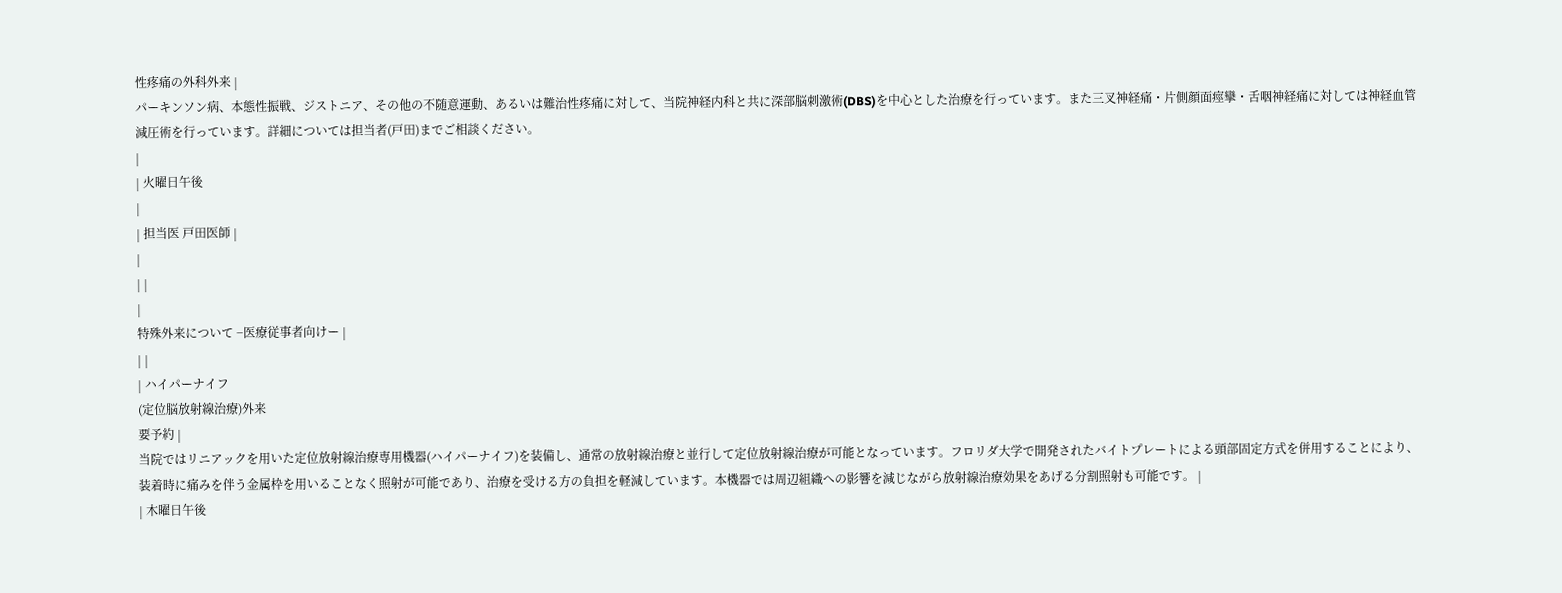性疼痛の外科外来 |
パーキンソン病、本態性振戦、ジストニア、その他の不随意運動、あるいは難治性疼痛に対して、当院神経内科と共に深部脳刺激術(DBS)を中心とした治療を行っています。また三叉神経痛・片側顔面痙攣・舌咽神経痛に対しては神経血管減圧術を行っています。詳細については担当者(戸田)までご相談ください。
|
| 火曜日午後
|
| 担当医 戸田医師 |
|
| |
|
特殊外来について −医療従事者向けー |
| |
| ハイパーナイフ
(定位脳放射線治療)外来
要予約 |
当院ではリニアックを用いた定位放射線治療専用機器(ハイパーナイフ)を装備し、通常の放射線治療と並行して定位放射線治療が可能となっています。フロリダ大学で開発されたバイトプレートによる頭部固定方式を併用することにより、装着時に痛みを伴う金属枠を用いることなく照射が可能であり、治療を受ける方の負担を軽減しています。本機器では周辺組織への影響を減じながら放射線治療効果をあげる分割照射も可能です。 |
| 木曜日午後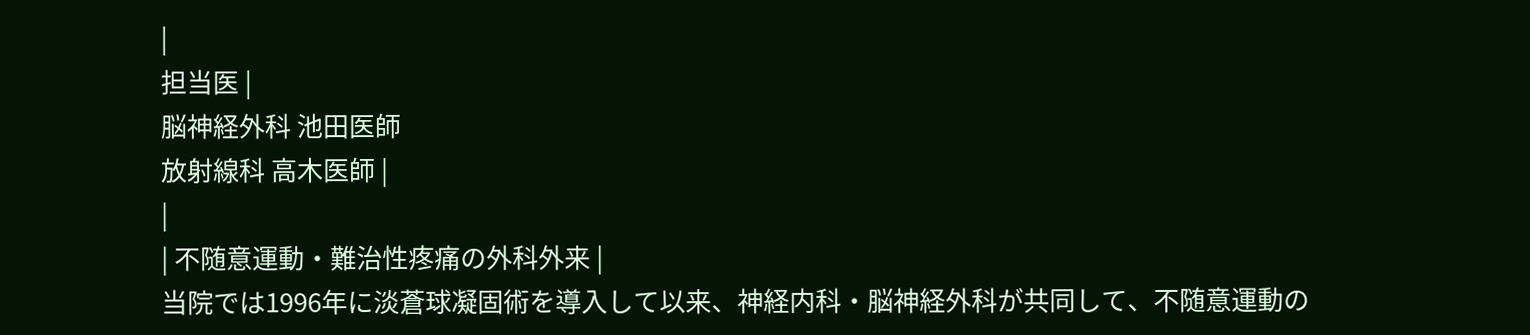|
担当医 |
脳神経外科 池田医師
放射線科 高木医師 |
|
| 不随意運動・難治性疼痛の外科外来 |
当院では1996年に淡蒼球凝固術を導入して以来、神経内科・脳神経外科が共同して、不随意運動の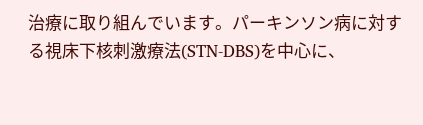治療に取り組んでいます。パーキンソン病に対する視床下核刺激療法(STN-DBS)を中心に、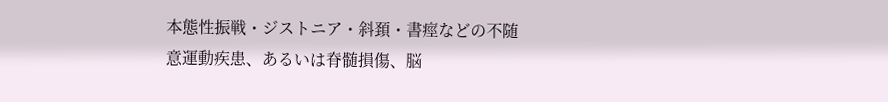本態性振戦・ジストニア・斜頚・書痙などの不随意運動疾患、あるいは脊髄損傷、脳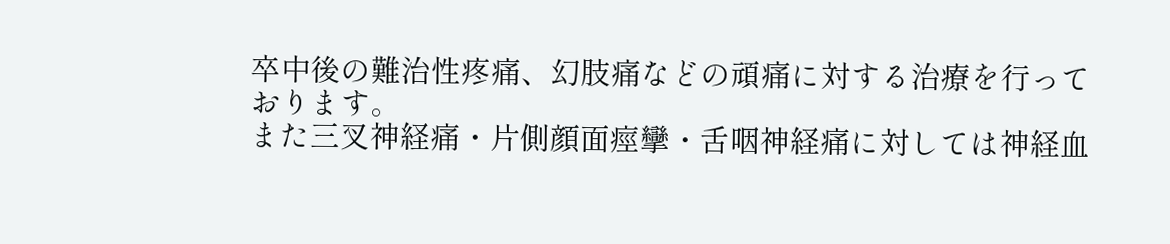卒中後の難治性疼痛、幻肢痛などの頑痛に対する治療を行っております。
また三叉神経痛・片側顔面痙攣・舌咽神経痛に対しては神経血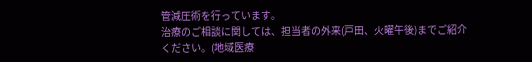管減圧術を行っています。
治療のご相談に関しては、担当者の外来(戸田、火曜午後)までご紹介ください。(地域医療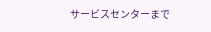サービスセンターまで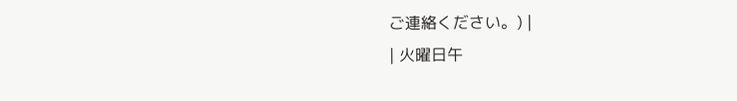ご連絡ください。) |
| 火曜日午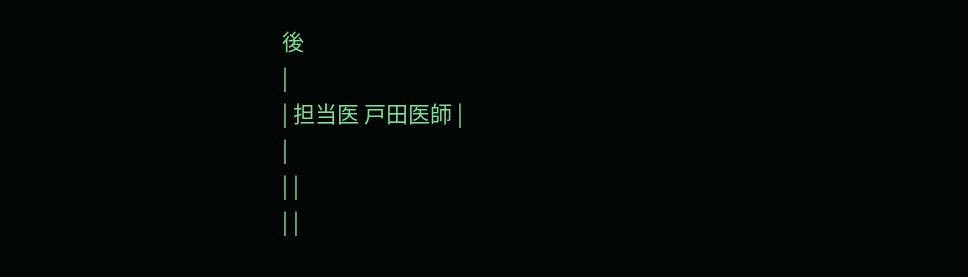後
|
| 担当医 戸田医師 |
|
| |
| |